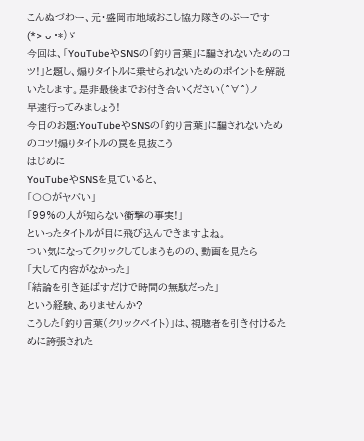こんぬづわー、元・盛岡市地域おこし協力隊きのぷーです (*> ᴗ •*)ゞ
今回は、「YouTubeやSNSの「釣り言葉」に騙されないためのコツ!」と題し、煽りタイトルに乗せられないためのポイントを解説いたします。是非最後までお付き合いください(^∀^)ノ
早速行ってみましょう!
今日のお題:YouTubeやSNSの「釣り言葉」に騙されないためのコツ!煽りタイトルの罠を見抜こう
はじめに
YouTubeやSNSを見ていると、
「〇〇がヤバい」
「99%の人が知らない衝撃の事実!」
といったタイトルが目に飛び込んできますよね。
つい気になってクリックしてしまうものの、動画を見たら
「大して内容がなかった」
「結論を引き延ばすだけで時間の無駄だった」
という経験、ありませんか?
こうした「釣り言葉(クリックベイト)」は、視聴者を引き付けるために誇張された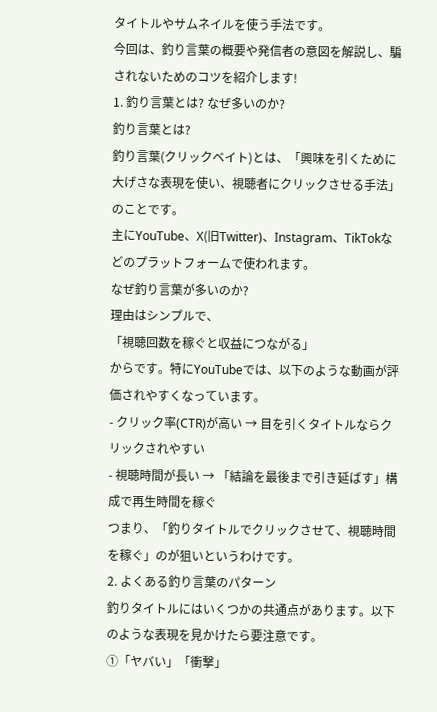タイトルやサムネイルを使う手法です。
今回は、釣り言葉の概要や発信者の意図を解説し、騙されないためのコツを紹介します!
1. 釣り言葉とは? なぜ多いのか?
釣り言葉とは?
釣り言葉(クリックベイト)とは、「興味を引くために大げさな表現を使い、視聴者にクリックさせる手法」のことです。
主にYouTube、X(旧Twitter)、Instagram、TikTokなどのプラットフォームで使われます。
なぜ釣り言葉が多いのか?
理由はシンプルで、
「視聴回数を稼ぐと収益につながる」
からです。特にYouTubeでは、以下のような動画が評価されやすくなっています。
- クリック率(CTR)が高い → 目を引くタイトルならクリックされやすい
- 視聴時間が長い → 「結論を最後まで引き延ばす」構成で再生時間を稼ぐ
つまり、「釣りタイトルでクリックさせて、視聴時間を稼ぐ」のが狙いというわけです。
2. よくある釣り言葉のパターン
釣りタイトルにはいくつかの共通点があります。以下のような表現を見かけたら要注意です。
①「ヤバい」「衝撃」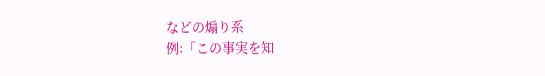などの煽り系
例:「この事実を知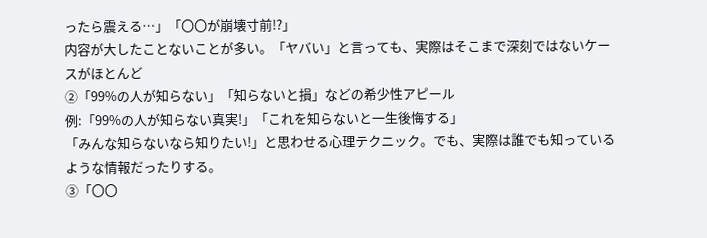ったら震える…」「〇〇が崩壊寸前!?」
内容が大したことないことが多い。「ヤバい」と言っても、実際はそこまで深刻ではないケースがほとんど
②「99%の人が知らない」「知らないと損」などの希少性アピール
例:「99%の人が知らない真実!」「これを知らないと一生後悔する」
「みんな知らないなら知りたい!」と思わせる心理テクニック。でも、実際は誰でも知っているような情報だったりする。
③「〇〇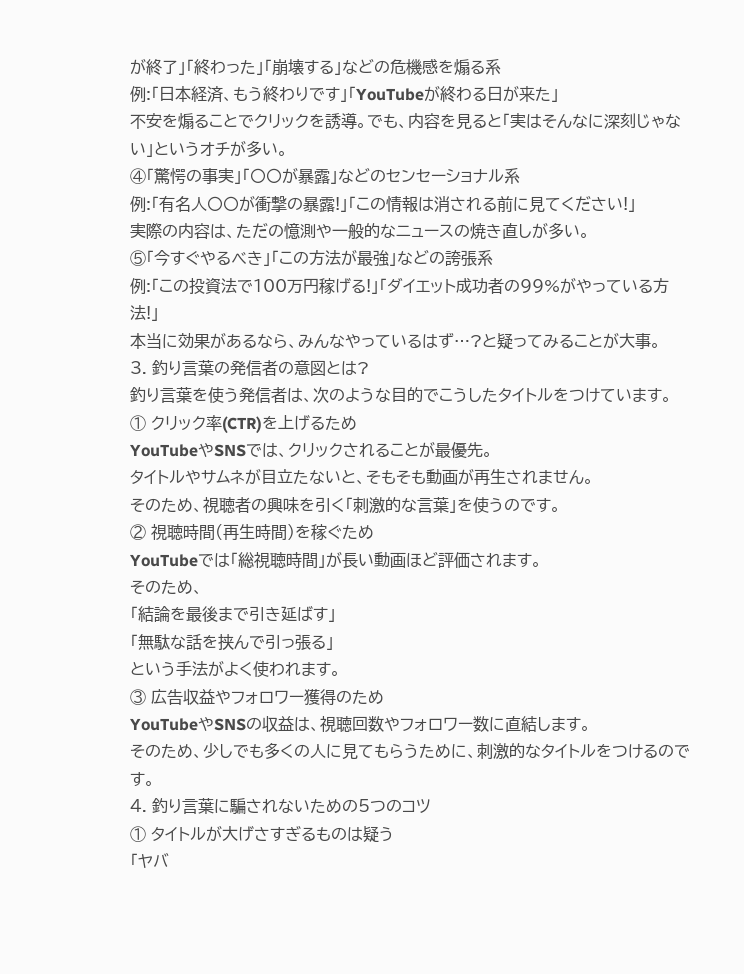が終了」「終わった」「崩壊する」などの危機感を煽る系
例:「日本経済、もう終わりです」「YouTubeが終わる日が来た」
不安を煽ることでクリックを誘導。でも、内容を見ると「実はそんなに深刻じゃない」というオチが多い。
④「驚愕の事実」「〇〇が暴露」などのセンセーショナル系
例:「有名人〇〇が衝撃の暴露!」「この情報は消される前に見てください!」
実際の内容は、ただの憶測や一般的なニュースの焼き直しが多い。
⑤「今すぐやるべき」「この方法が最強」などの誇張系
例:「この投資法で100万円稼げる!」「ダイエット成功者の99%がやっている方法!」
本当に効果があるなら、みんなやっているはず…?と疑ってみることが大事。
3. 釣り言葉の発信者の意図とは?
釣り言葉を使う発信者は、次のような目的でこうしたタイトルをつけています。
① クリック率(CTR)を上げるため
YouTubeやSNSでは、クリックされることが最優先。
タイトルやサムネが目立たないと、そもそも動画が再生されません。
そのため、視聴者の興味を引く「刺激的な言葉」を使うのです。
② 視聴時間(再生時間)を稼ぐため
YouTubeでは「総視聴時間」が長い動画ほど評価されます。
そのため、
「結論を最後まで引き延ばす」
「無駄な話を挟んで引っ張る」
という手法がよく使われます。
③ 広告収益やフォロワー獲得のため
YouTubeやSNSの収益は、視聴回数やフォロワー数に直結します。
そのため、少しでも多くの人に見てもらうために、刺激的なタイトルをつけるのです。
4. 釣り言葉に騙されないための5つのコツ
① タイトルが大げさすぎるものは疑う
「ヤバ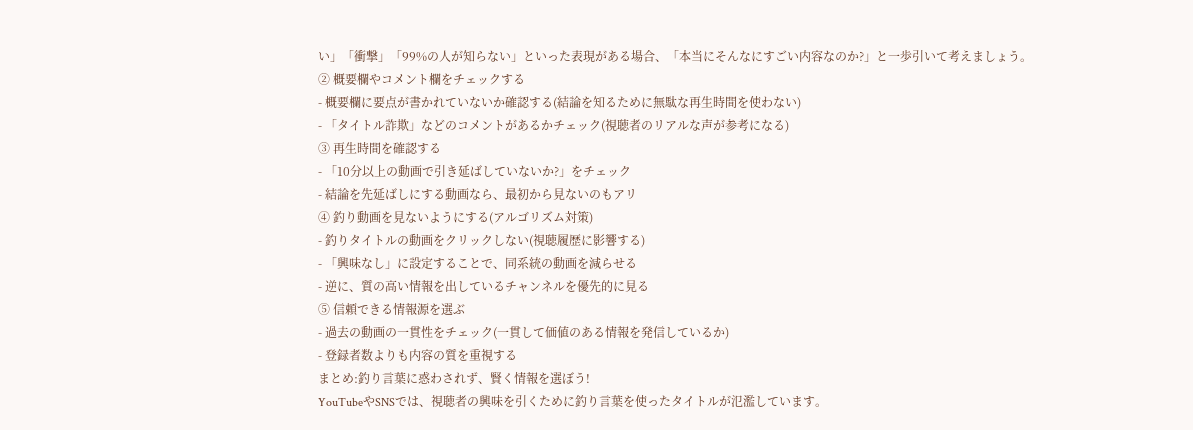い」「衝撃」「99%の人が知らない」といった表現がある場合、「本当にそんなにすごい内容なのか?」と一歩引いて考えましょう。
② 概要欄やコメント欄をチェックする
- 概要欄に要点が書かれていないか確認する(結論を知るために無駄な再生時間を使わない)
- 「タイトル詐欺」などのコメントがあるかチェック(視聴者のリアルな声が参考になる)
③ 再生時間を確認する
- 「10分以上の動画で引き延ばしていないか?」をチェック
- 結論を先延ばしにする動画なら、最初から見ないのもアリ
④ 釣り動画を見ないようにする(アルゴリズム対策)
- 釣りタイトルの動画をクリックしない(視聴履歴に影響する)
- 「興味なし」に設定することで、同系統の動画を減らせる
- 逆に、質の高い情報を出しているチャンネルを優先的に見る
⑤ 信頼できる情報源を選ぶ
- 過去の動画の一貫性をチェック(一貫して価値のある情報を発信しているか)
- 登録者数よりも内容の質を重視する
まとめ:釣り言葉に惑わされず、賢く情報を選ぼう!
YouTubeやSNSでは、視聴者の興味を引くために釣り言葉を使ったタイトルが氾濫しています。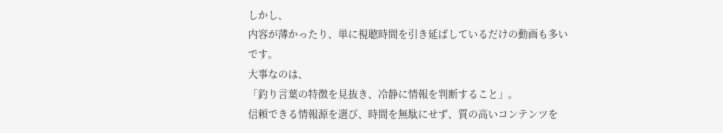しかし、
内容が薄かったり、単に視聴時間を引き延ばしているだけの動画も多い
です。
大事なのは、
「釣り言葉の特徴を見抜き、冷静に情報を判断すること」。
信頼できる情報源を選び、時間を無駄にせず、質の高いコンテンツを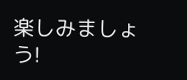楽しみましょう!